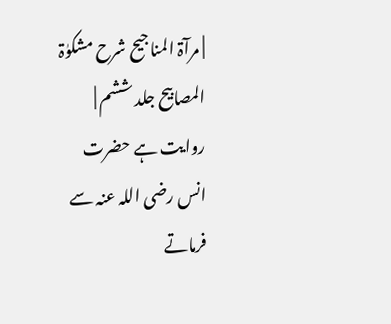| مرآۃ المناجیح شرح مشکوٰۃ المصابیح جلد ششم |
روایت ہے حضرت انس رضی اللہ عنہ سے فرماتے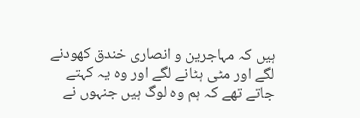ہیں کہ مہاجرین و انصاری خندق کھودنے لگے اور مٹی ہٹانے لگے اور وہ یہ کہتے جاتے تھے کہ ہم وہ لوگ ہیں جنہوں نے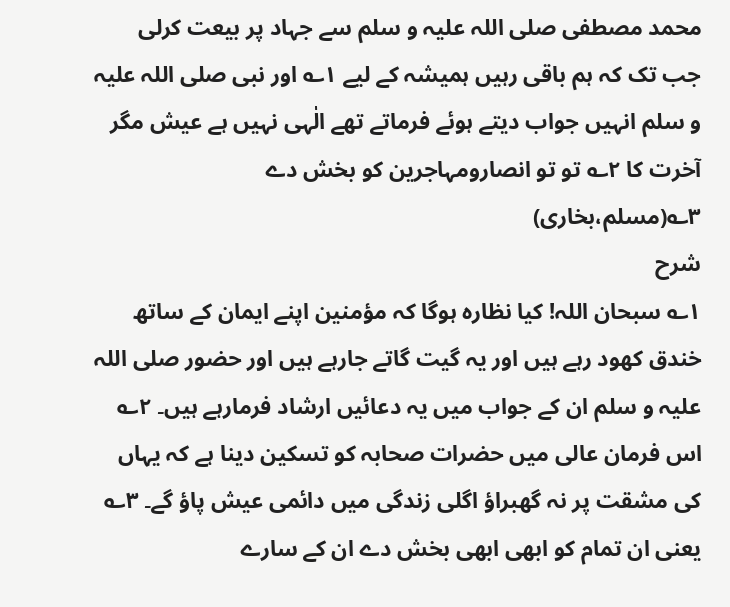محمد مصطفی صلی اللہ علیہ و سلم سے جہاد پر بیعت کرلی جب تک کہ ہم باقی رہیں ہمیشہ کے لیے ۱؎ اور نبی صلی اللہ علیہ و سلم انہیں جواب دیتے ہوئے فرماتے تھے الٰہی نہیں ہے عیش مگر آخرت کا ۲؎ تو تو انصارومہاجرین کو بخش دے ۳؎(مسلم،بخاری)
شرح
۱؎ سبحان اللہ! کیا نظارہ ہوگا کہ مؤمنین اپنے ایمان کے ساتھ خندق کھود رہے ہیں اور یہ گیت گاتے جارہے ہیں اور حضور صلی اللہ علیہ و سلم ان کے جواب میں یہ دعائیں ارشاد فرمارہے ہیں۔ ۲؎ اس فرمان عالی میں حضرات صحابہ کو تسکین دینا ہے کہ یہاں کی مشقت پر نہ گھبراؤ اگلی زندگی میں دائمی عیش پاؤ گے۔ ۳؎ یعنی ان تمام کو ابھی ابھی بخش دے ان کے سارے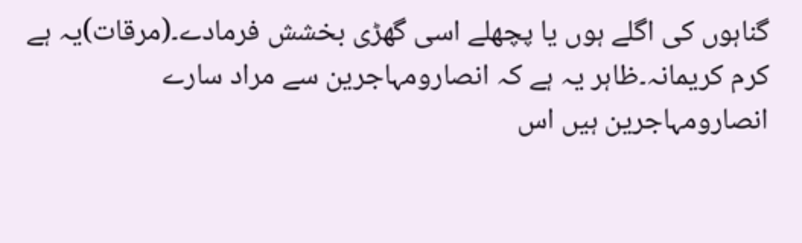گناہوں کی اگلے ہوں یا پچھلے اسی گھڑی بخشش فرمادے۔(مرقات)یہ ہے کرم کریمانہ۔ظاہر یہ ہے کہ انصارومہاجرین سے مراد سارے انصارومہاجرین ہیں اس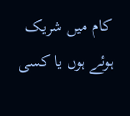کام میں شریک ہوئے ہوں یا کسی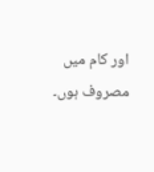اور کام میں مصروف ہوں۔